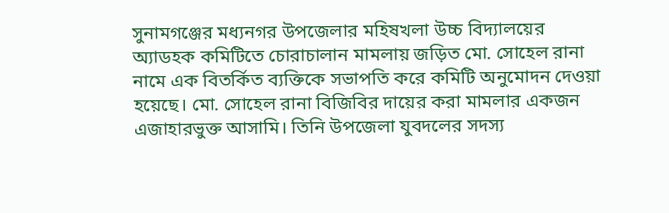সুনামগঞ্জের মধ্যনগর উপজেলার মহিষখলা উচ্চ বিদ্যালয়ের অ্যাডহক কমিটিতে চোরাচালান মামলায় জড়িত মো. সোহেল রানা নামে এক বিতর্কিত ব্যক্তিকে সভাপতি করে কমিটি অনুমোদন দেওয়া হয়েছে। মো. সোহেল রানা বিজিবির দায়ের করা মামলার একজন এজাহারভুক্ত আসামি। তিনি উপজেলা যুবদলের সদস্য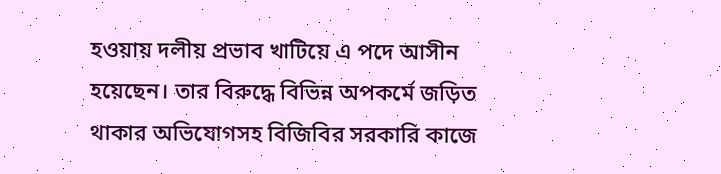হওয়ায় দলীয় প্রভাব খাটিয়ে এ পদে আসীন হয়েছেন। তার বিরুদ্ধে বিভিন্ন অপকর্মে জড়িত থাকার অভিযোগসহ বিজিবির সরকারি কাজে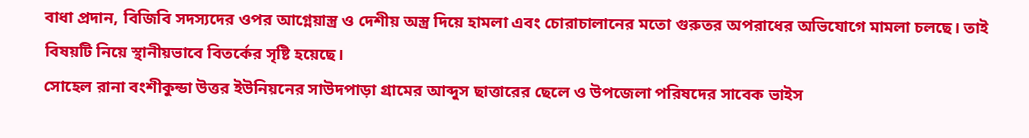বাধা প্রদান, বিজিবি সদস্যদের ওপর আগ্নেয়াস্ত্র ও দেশীয় অস্ত্র দিয়ে হামলা এবং চোরাচালানের মতো গুরুতর অপরাধের অভিযোগে মামলা চলছে। তাই বিষয়টি নিয়ে স্থানীয়ভাবে বিতর্কের সৃষ্টি হয়েছে।
সোহেল রানা বংশীকুন্ডা উত্তর ইউনিয়নের সাউদপাড়া গ্রামের আব্দুস ছাত্তারের ছেলে ও উপজেলা পরিষদের সাবেক ভাইস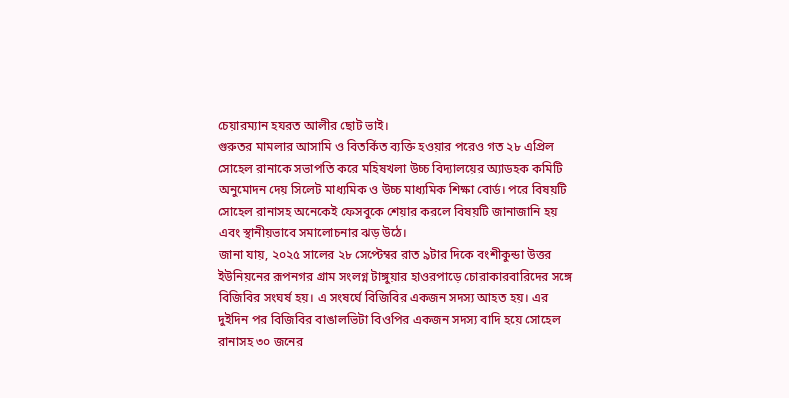চেয়ারম্যান হযরত আলীর ছোট ভাই।
গুরুতর মামলার আসামি ও বিতর্কিত ব্যক্তি হওয়ার পরেও গত ২৮ এপ্রিল সোহেল রানাকে সভাপতি করে মহিষখলা উচ্চ বিদ্যালয়ের অ্যাডহক কমিটি অনুমোদন দেয় সিলেট মাধ্যমিক ও উচ্চ মাধ্যমিক শিক্ষা বোর্ড। পরে বিষয়টি সোহেল রানাসহ অনেকেই ফেসবুকে শেয়ার করলে বিষয়টি জানাজানি হয় এবং স্থানীয়ভাবে সমালোচনার ঝড় উঠে।
জানা যায়, ২০২৫ সালের ২৮ সেপ্টেম্বর রাত ৯টার দিকে বংশীকুন্ডা উত্তর ইউনিয়নের রূপনগর গ্রাম সংলগ্ন টাঙ্গুয়ার হাওরপাড়ে চোরাকারবারিদের সঙ্গে বিজিবির সংঘর্ষ হয়। এ সংষর্ঘে বিজিবির একজন সদস্য আহত হয়। এর দুইদিন পর বিজিবির বাঙালভিটা বিওপির একজন সদস্য বাদি হয়ে সোহেল রানাসহ ৩০ জনের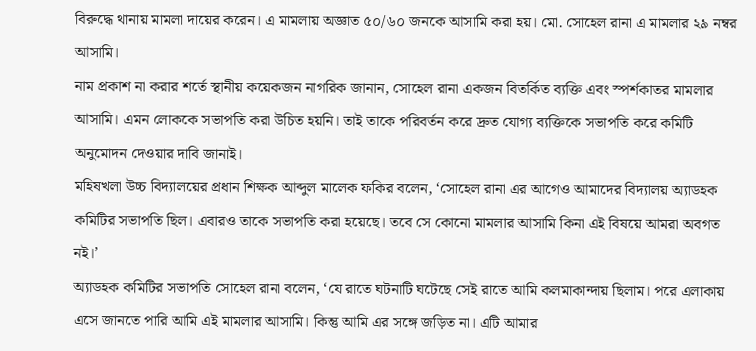বিরুদ্ধে থানায় মামলা দায়ের করেন। এ মামলায় অজ্ঞাত ৫০/৬০ জনকে আসামি করা হয়। মো. সোহেল রানা এ মামলার ২৯ নম্বর আসামি।
নাম প্রকাশ না করার শর্তে স্থানীয় কয়েকজন নাগরিক জানান, সোহেল রানা একজন বিতর্কিত ব্যক্তি এবং স্পর্শকাতর মামলার আসামি। এমন লোককে সভাপতি করা উচিত হয়নি। তাই তাকে পরিবর্তন করে দ্রুত যোগ্য ব্যক্তিকে সভাপতি করে কমিটি অনুমোদন দেওয়ার দাবি জানাই।
মহিষখলা উচ্চ বিদ্যালয়ের প্রধান শিক্ষক আব্দুল মালেক ফকির বলেন, ‘সোহেল রানা এর আগেও আমাদের বিদ্যালয় অ্যাডহক কমিটির সভাপতি ছিল। এবারও তাকে সভাপতি করা হয়েছে। তবে সে কোনো মামলার আসামি কিনা এই বিষয়ে আমরা অবগত নই।’
অ্যাডহক কমিটির সভাপতি সোহেল রানা বলেন, ‘যে রাতে ঘটনাটি ঘটেছে সেই রাতে আমি কলমাকান্দায় ছিলাম। পরে এলাকায় এসে জানতে পারি আমি এই মামলার আসামি। কিন্তু আমি এর সঙ্গে জড়িত না। এটি আমার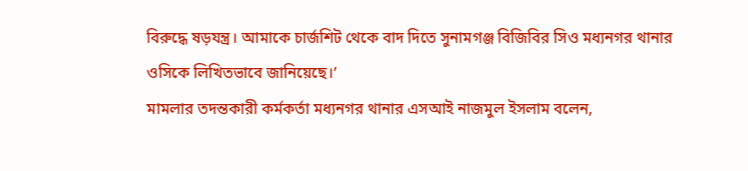বিরুদ্ধে ষড়যন্ত্র। আমাকে চার্জশিট থেকে বাদ দিতে সুনামগঞ্জ বিজিবির সিও মধ্যনগর থানার ওসিকে লিখিতভাবে জানিয়েছে।’
মামলার তদন্তকারী কর্মকর্তা মধ্যনগর থানার এসআই নাজমুল ইসলাম বলেন,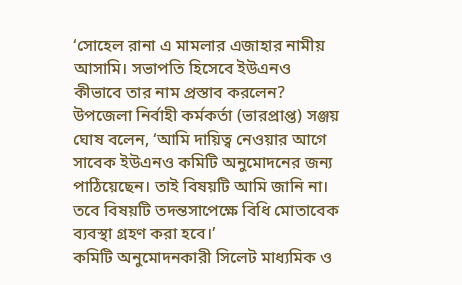‘সোহেল রানা এ মামলার এজাহার নামীয় আসামি। সভাপতি হিসেবে ইউএনও কীভাবে তার নাম প্রস্তাব করলেন?
উপজেলা নির্বাহী কর্মকর্তা (ভারপ্রাপ্ত) সঞ্জয় ঘোষ বলেন, ‘আমি দায়িত্ব নেওয়ার আগে সাবেক ইউএনও কমিটি অনুমোদনের জন্য পাঠিয়েছেন। তাই বিষয়টি আমি জানি না। তবে বিষয়টি তদন্তসাপেক্ষে বিধি মোতাবেক ব্যবস্থা গ্রহণ করা হবে।’
কমিটি অনুমোদনকারী সিলেট মাধ্যমিক ও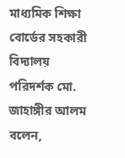মাধ্যমিক শিক্ষা বোর্ডের সহকারী বিদ্যালয় পরিদর্শক মো. জাহাঙ্গীর আলম বলেন,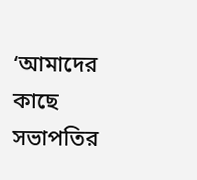‘আমাদের কাছে সভাপতির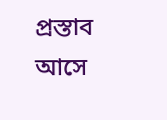প্রস্তাব আসে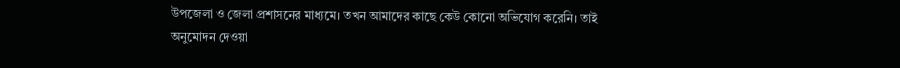উপজেলা ও জেলা প্রশাসনের মাধ্যমে। তখন আমাদের কাছে কেউ কোনো অভিযোগ করেনি। তাই অনুমোদন দেওয়া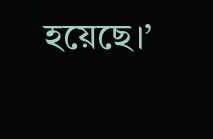হয়েছে।’